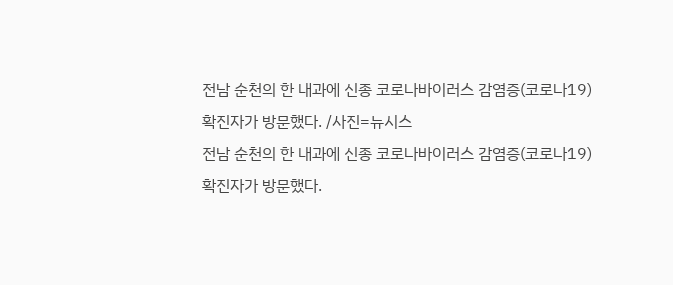전남 순천의 한 내과에 신종 코로나바이러스 감염증(코로나19) 확진자가 방문했다. /사진=뉴시스
전남 순천의 한 내과에 신종 코로나바이러스 감염증(코로나19) 확진자가 방문했다.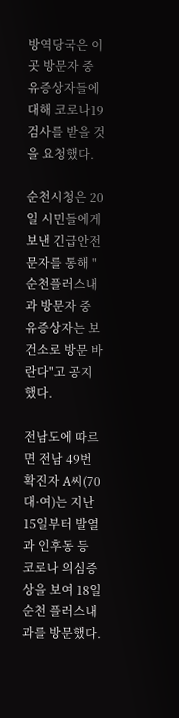방역당국은 이곳 방문자 중 유증상자들에 대해 코로나19 검사를 받을 것을 요청했다.

순천시청은 20일 시민들에게 보낸 긴급안전문자를 통해 "순천플러스내과 방문자 중 유증상자는 보건소로 방문 바란다"고 공지했다.

전남도에 따르면 전남 49번 확진자 A씨(70대·여)는 지난 15일부터 발열과 인후동 등 코로나 의심증상을 보여 18일 순천 플러스내과를 방문했다.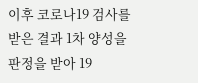이후 코로나19 검사를 받은 결과 1차 양성을 판정을 받아 19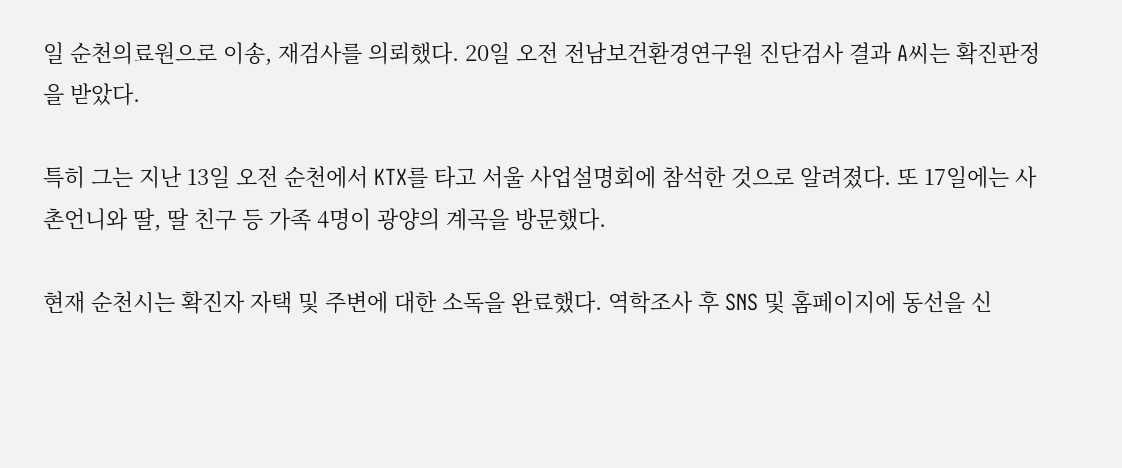일 순천의료원으로 이송, 재검사를 의뢰했다. 20일 오전 전남보건환경연구원 진단검사 결과 A씨는 확진판정을 받았다.

특히 그는 지난 13일 오전 순천에서 KTX를 타고 서울 사업설명회에 참석한 것으로 알려졌다. 또 17일에는 사촌언니와 딸, 딸 친구 등 가족 4명이 광양의 계곡을 방문했다.

현재 순천시는 확진자 자택 및 주변에 대한 소독을 완료했다. 역학조사 후 SNS 및 홈페이지에 동선을 신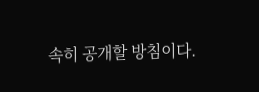속히 공개할 방침이다.